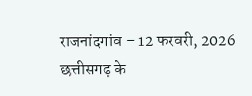राजनांदगांव – 12 फरवरी, 2026
छत्तीसगढ़ के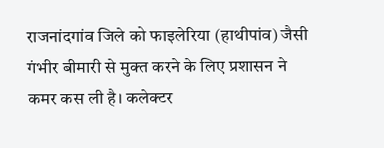राजनांदगांव जिले को फाइलेरिया (हाथीपांव) जैसी गंभीर बीमारी से मुक्त करने के लिए प्रशासन ने कमर कस ली है। कलेक्टर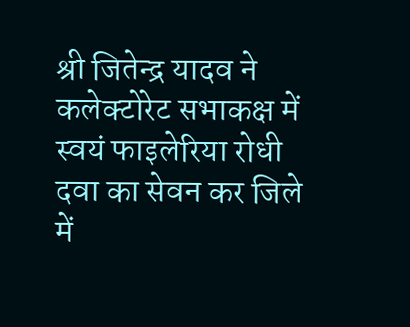श्री जितेन्द्र यादव ने कलेक्टोरेट सभाकक्ष में स्वयं फाइलेरिया रोधी दवा का सेवन कर जिले में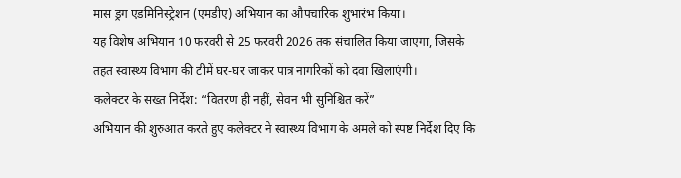मास ड्रग एडमिनिस्ट्रेशन (एमडीए) अभियान का औपचारिक शुभारंभ किया।
यह विशेष अभियान 10 फरवरी से 25 फरवरी 2026 तक संचालित किया जाएगा, जिसके तहत स्वास्थ्य विभाग की टीमें घर-घर जाकर पात्र नागरिकों को दवा खिलाएंगी।
कलेक्टर के सख्त निर्देश: “वितरण ही नहीं, सेवन भी सुनिश्चित करें”
अभियान की शुरुआत करते हुए कलेक्टर ने स्वास्थ्य विभाग के अमले को स्पष्ट निर्देश दिए कि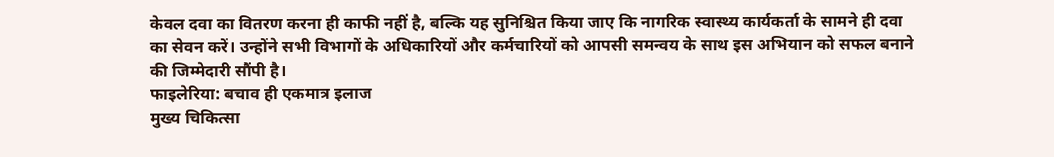केवल दवा का वितरण करना ही काफी नहीं है, बल्कि यह सुनिश्चित किया जाए कि नागरिक स्वास्थ्य कार्यकर्ता के सामने ही दवा का सेवन करें। उन्होंने सभी विभागों के अधिकारियों और कर्मचारियों को आपसी समन्वय के साथ इस अभियान को सफल बनाने की जिम्मेदारी सौंपी है।
फाइलेरिया: बचाव ही एकमात्र इलाज
मुख्य चिकित्सा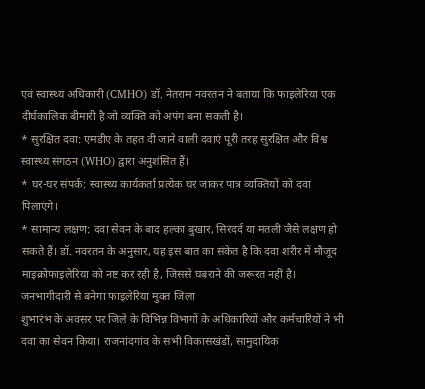एवं स्वास्थ्य अधिकारी (CMHO) डॉ. नेतराम नवरतन ने बताया कि फाइलेरिया एक दीर्घकालिक बीमारी है जो व्यक्ति को अपंग बना सकती है।
* सुरक्षित दवा: एमडीए के तहत दी जाने वाली दवाएं पूरी तरह सुरक्षित और विश्व स्वास्थ्य संगठन (WHO) द्वारा अनुशंसित हैं।
* घर-घर संपर्क: स्वास्थ्य कार्यकर्ता प्रत्येक घर जाकर पात्र व्यक्तियों को दवा पिलाएंगे।
* सामान्य लक्षण: दवा सेवन के बाद हल्का बुखार, सिरदर्द या मतली जैसे लक्षण हो सकते हैं। डॉ. नवरतन के अनुसार, यह इस बात का संकेत है कि दवा शरीर में मौजूद माइक्रोफाइलेरिया को नष्ट कर रही है, जिससे घबराने की जरूरत नहीं है।
जनभागीदारी से बनेगा फाइलेरिया मुक्त जिला
शुभारंभ के अवसर पर जिले के विभिन्न विभागों के अधिकारियों और कर्मचारियों ने भी दवा का सेवन किया। राजनांदगांव के सभी विकासखंडों, सामुदायिक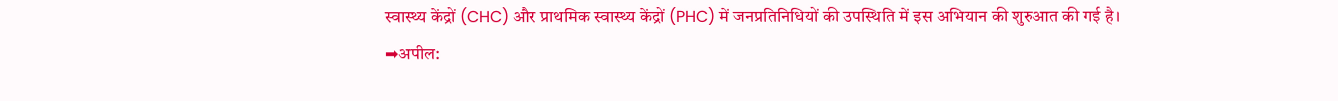स्वास्थ्य केंद्रों (CHC) और प्राथमिक स्वास्थ्य केंद्रों (PHC) में जनप्रतिनिधियों की उपस्थिति में इस अभियान की शुरुआत की गई है।
➡अपील: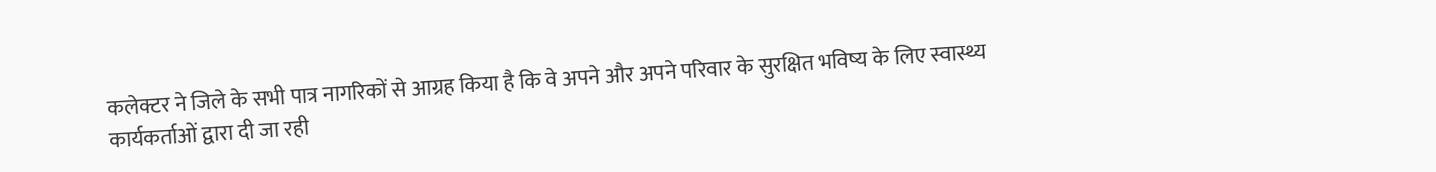कलेक्टर ने जिले के सभी पात्र नागरिकों से आग्रह किया है कि वे अपने और अपने परिवार के सुरक्षित भविष्य के लिए स्वास्थ्य कार्यकर्ताओं द्वारा दी जा रही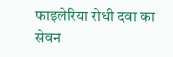फाइलेरिया रोधी दवा का सेवन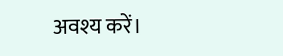अवश्य करें।